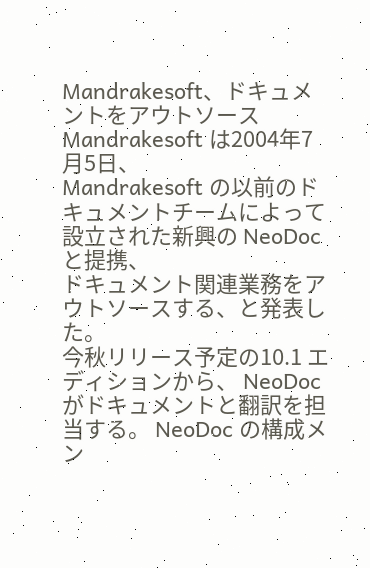Mandrakesoft、ドキュメントをアウトソースMandrakesoft は2004年7月5日、
Mandrakesoft の以前のドキュメントチームによって設立された新興の NeoDoc と提携、
ドキュメント関連業務をアウトソースする、と発表した。
今秋リリース予定の10.1 エディションから、 NeoDoc がドキュメントと翻訳を担当する。 NeoDoc の構成メン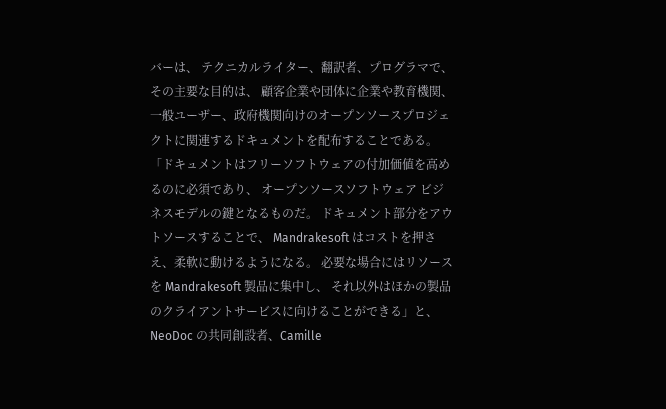バーは、 テクニカルライター、翻訳者、プログラマで、 その主要な目的は、 顧客企業や団体に企業や教育機関、 一般ユーザー、政府機関向けのオープンソースプロジェクトに関連するドキュメントを配布することである。 「ドキュメントはフリーソフトウェアの付加価値を高めるのに必須であり、 オープンソースソフトウェア ビジネスモデルの鍵となるものだ。 ドキュメント部分をアウトソースすることで、 Mandrakesoft はコストを押さえ、柔軟に動けるようになる。 必要な場合にはリソースを Mandrakesoft 製品に集中し、 それ以外はほかの製品のクライアントサービスに向けることができる」と、 NeoDoc の共同創設者、Camille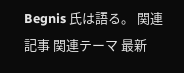Begnis 氏は語る。 関連記事 関連テーマ 最新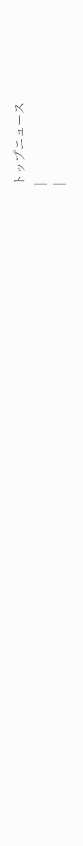トップニュース
|
|